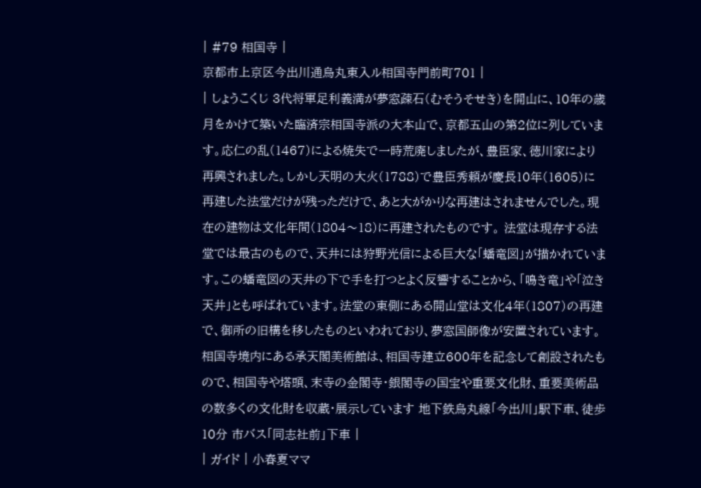| #79 相国寺 |
京都市上京区今出川通烏丸東入ル相国寺門前町701 |
| しょうこくじ 3代将軍足利義満が夢窓疎石(むそうそせき)を開山に、10年の歳月をかけて築いた臨済宗相国寺派の大本山で、京都五山の第2位に列しています。応仁の乱(1467)による焼失で一時荒廃しましたが、豊臣家、徳川家により再興されました。しかし天明の大火(1788)で豊臣秀頼が慶長10年(1605)に再建した法堂だけが残っただけで、あと大がかりな再建はされませんでした。現在の建物は文化年間(1804〜18)に再建されたものです。 法堂は現存する法堂では最古のもので、天井には狩野光信による巨大な「蟠竜図」が描かれています。この蟠竜図の天井の下で手を打つとよく反響することから、「鳴き竜」や「泣き天井」とも呼ばれています。法堂の東側にある開山堂は文化4年(1807)の再建で、御所の旧構を移したものといわれており、夢窓国師像が安置されています。 相国寺境内にある承天閣美術館は、相国寺建立600年を記念して創設されたもので、相国寺や塔頭、末寺の金閣寺・銀閣寺の国宝や重要文化財、重要美術品の数多くの文化財を収蔵・展示しています 地下鉄烏丸線「今出川」駅下車、徒歩10分 市バス「同志社前」下車 |
| ガイド | 小春夏ママ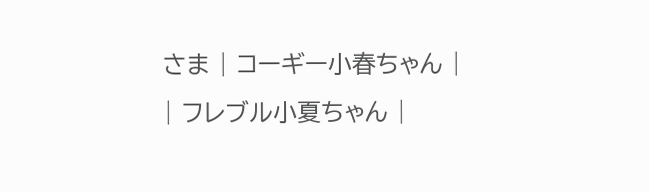さま | コーギー小春ちゃん |
| フレブル小夏ちゃん |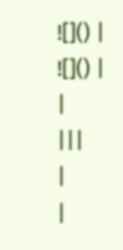![]() |
![]() |
|
|||
|
|